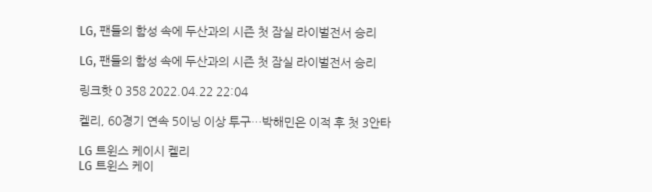LG, 팬들의 함성 속에 두산과의 시즌 첫 잠실 라이벌전서 승리

LG, 팬들의 함성 속에 두산과의 시즌 첫 잠실 라이벌전서 승리

링크핫 0 358 2022.04.22 22:04

켈리, 60경기 연속 5이닝 이상 투구…박해민은 이적 후 첫 3안타

LG 트윈스 케이시 켈리
LG 트윈스 케이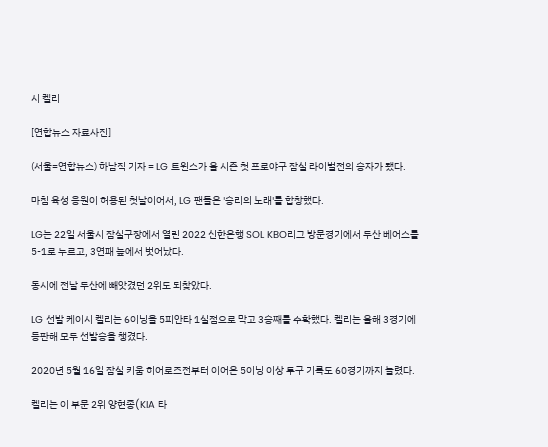시 켈리

[연합뉴스 자료사진]

(서울=연합뉴스) 하남직 기자 = LG 트윈스가 올 시즌 첫 프로야구 잠실 라이벌전의 승자가 됐다.

마침 육성 응원이 허용된 첫날이어서, LG 팬들은 '승리의 노래'를 합창했다.

LG는 22일 서울시 잠실구장에서 열린 2022 신한은행 SOL KBO리그 방문경기에서 두산 베어스를 5-1로 누르고, 3연패 늪에서 벗어났다.

동시에 전날 두산에 빼앗겼던 2위도 되찾았다.

LG 선발 케이시 켈리는 6이닝을 5피안타 1실점으로 막고 3승째를 수확했다. 켈리는 올해 3경기에 등판해 모두 선발승을 챙겼다.

2020년 5월 16일 잠실 키움 히어로즈전부터 이어온 5이닝 이상 투구 기록도 60경기까지 늘렸다.

켈리는 이 부문 2위 양현종(KIA 타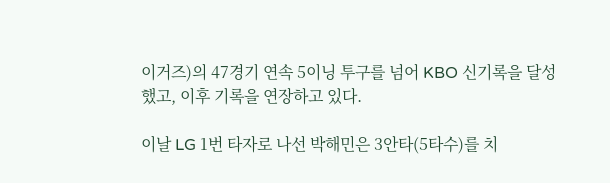이거즈)의 47경기 연속 5이닝 투구를 넘어 KBO 신기록을 달성했고, 이후 기록을 연장하고 있다.

이날 LG 1번 타자로 나선 박해민은 3안타(5타수)를 치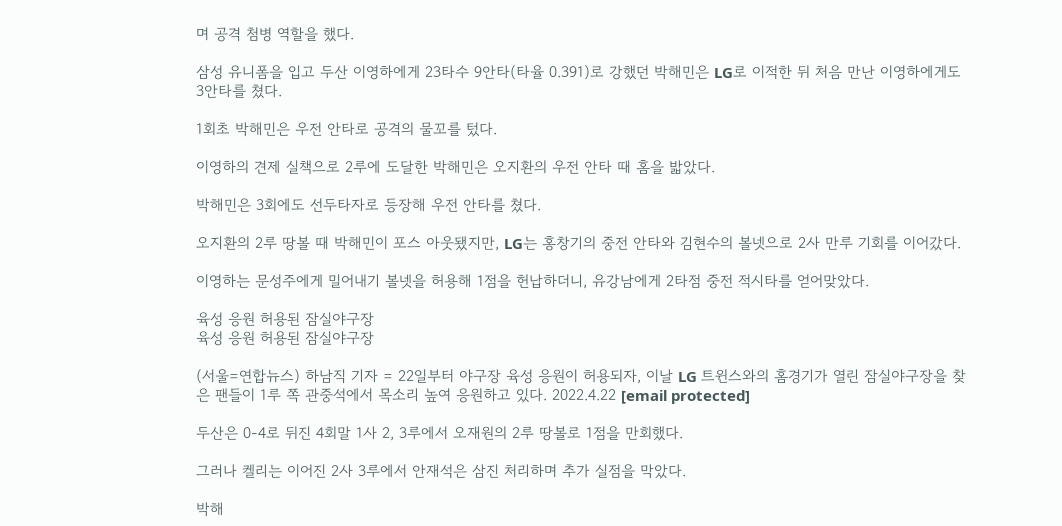며 공격 첨병 역할을 했다.

삼성 유니폼을 입고 두산 이영하에게 23타수 9안타(타율 0.391)로 강했던 박해민은 LG로 이적한 뒤 처음 만난 이영하에게도 3안타를 쳤다.

1회초 박해민은 우전 안타로 공격의 물꼬를 텄다.

이영하의 견제 실책으로 2루에 도달한 박해민은 오지환의 우전 안타 때 홈을 밟았다.

박해민은 3회에도 선두타자로 등장해 우전 안타를 쳤다.

오지환의 2루 땅볼 때 박해민이 포스 아웃됐지만, LG는 홍창기의 중전 안타와 김현수의 볼넷으로 2사 만루 기회를 이어갔다.

이영하는 문성주에게 밀어내기 볼넷을 허용해 1점을 헌납하더니, 유강남에게 2타점 중전 적시타를 얻어맞았다.

육성 응원 허용된 잠실야구장
육성 응원 허용된 잠실야구장

(서울=연합뉴스) 하남직 기자 = 22일부터 야구장 육성 응원이 허용되자, 이날 LG 트윈스와의 홈경기가 열린 잠실야구장을 찾은 팬들이 1루 쪽 관중석에서 목소리 높여 응원하고 있다. 2022.4.22 [email protected]

두산은 0-4로 뒤진 4회말 1사 2, 3루에서 오재원의 2루 땅볼로 1점을 만회했다.

그러나 켈리는 이어진 2사 3루에서 안재석은 삼진 처리하며 추가 실점을 막았다.

박해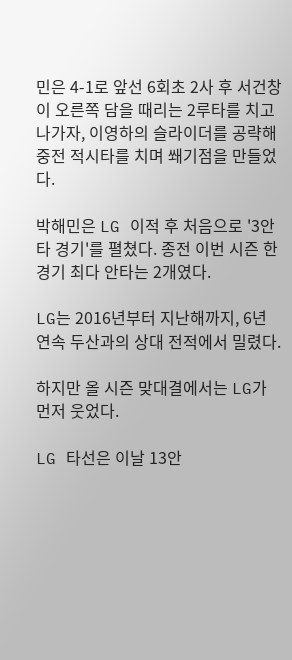민은 4-1로 앞선 6회초 2사 후 서건창이 오른쪽 담을 때리는 2루타를 치고 나가자, 이영하의 슬라이더를 공략해 중전 적시타를 치며 쐐기점을 만들었다.

박해민은 LG 이적 후 처음으로 '3안타 경기'를 펼쳤다. 종전 이번 시즌 한 경기 최다 안타는 2개였다.

LG는 2016년부터 지난해까지, 6년 연속 두산과의 상대 전적에서 밀렸다.

하지만 올 시즌 맞대결에서는 LG가 먼저 웃었다.

LG 타선은 이날 13안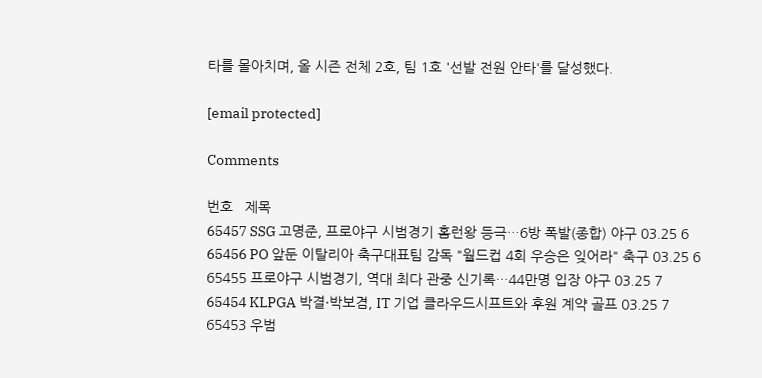타를 몰아치며, 올 시즌 전체 2호, 팀 1호 '선발 전원 안타'를 달성했다.

[email protected]

Comments

번호   제목
65457 SSG 고명준, 프로야구 시범경기 홈런왕 등극…6방 폭발(종합) 야구 03.25 6
65456 PO 앞둔 이탈리아 축구대표팀 감독 "월드컵 4회 우승은 잊어라" 축구 03.25 6
65455 프로야구 시범경기, 역대 최다 관중 신기록…44만명 입장 야구 03.25 7
65454 KLPGA 박결·박보겸, IT 기업 클라우드시프트와 후원 계약 골프 03.25 7
65453 우범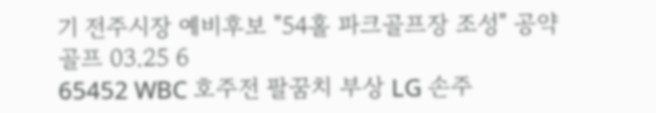기 전주시장 예비후보 "54홀 파크골프장 조성" 공약 골프 03.25 6
65452 WBC 호주전 팔꿈치 부상 LG 손주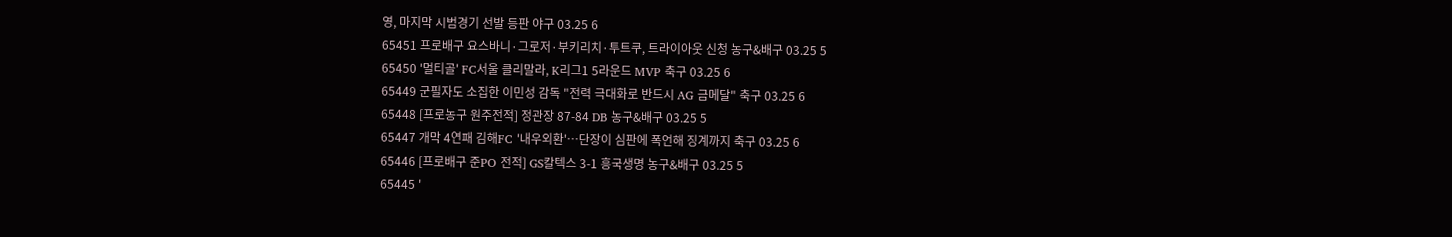영, 마지막 시범경기 선발 등판 야구 03.25 6
65451 프로배구 요스바니·그로저·부키리치·투트쿠, 트라이아웃 신청 농구&배구 03.25 5
65450 '멀티골' FC서울 클리말라, K리그1 5라운드 MVP 축구 03.25 6
65449 군필자도 소집한 이민성 감독 "전력 극대화로 반드시 AG 금메달" 축구 03.25 6
65448 [프로농구 원주전적] 정관장 87-84 DB 농구&배구 03.25 5
65447 개막 4연패 김해FC '내우외환'…단장이 심판에 폭언해 징계까지 축구 03.25 6
65446 [프로배구 준PO 전적] GS칼텍스 3-1 흥국생명 농구&배구 03.25 5
65445 '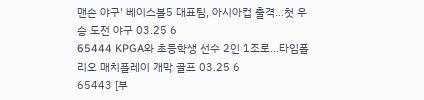맨손 야구' 베이스볼5 대표팀, 아시아컵 출격…첫 우승 도전 야구 03.25 6
65444 KPGA와 초등학생 선수 2인 1조로…타임폴리오 매치플레이 개막 골프 03.25 6
65443 [부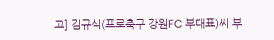고] 김규식(프로축구 강원FC 부대표)씨 부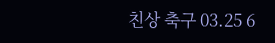친상 축구 03.25 6